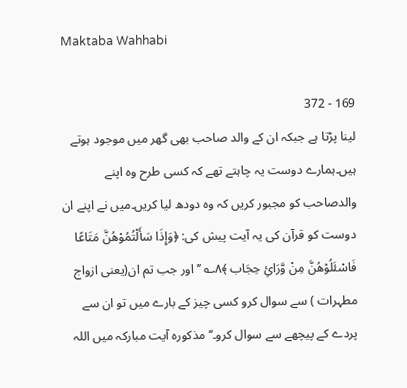Maktaba Wahhabi

169 - 372
لینا پڑتا ہے جبکہ ان کے والد صاحب بھی گھر میں موجود ہوتے ہیں۔ہمارے دوست یہ چاہتے تھے کہ کسی طرح وہ اپنے والدصاحب کو مجبور کریں کہ وہ دودھ لیا کریں۔میں نے اپنے ان دوست کو قرآن کی یہ آیت پیش کی: ﴿وَإِذَا سَأَلْتُمُوْھُنَّ مَتَاعًا فَاسْئَلُوْھُنَّ مِنْ وَّرَائِ حِجَاب ﴾۸؎ ’’اور جب تم ان(یعنی ازواج مطہرات ) سے سوال کرو کسی چیز کے بارے میں تو ان سے پردے کے پیچھے سے سوال کرو۔‘‘ مذکورہ آیت مبارکہ میں اللہ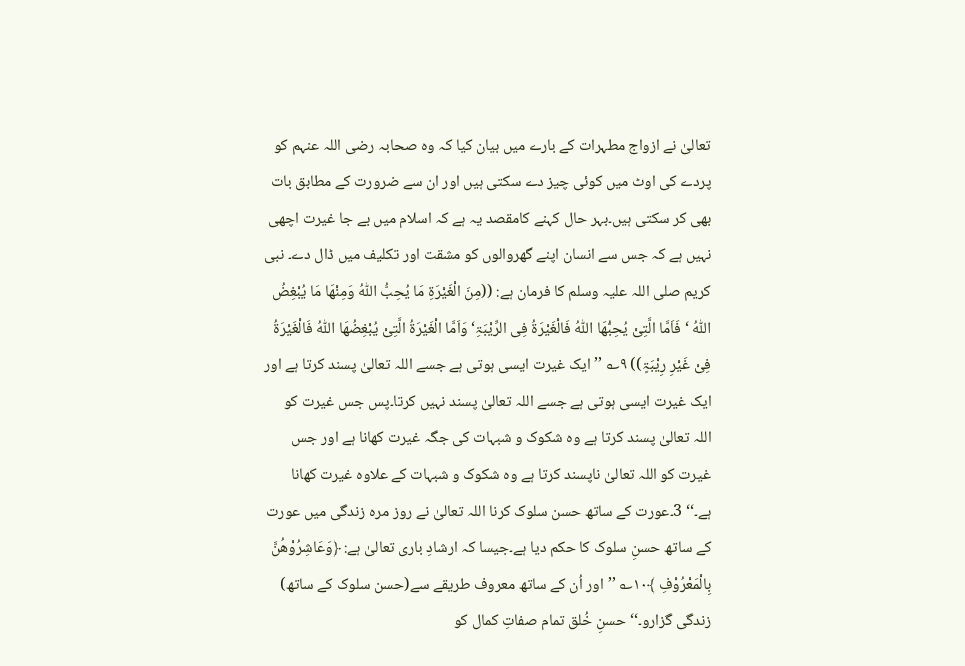تعالیٰ نے ازواج مطہرات کے بارے میں بیان کیا کہ وہ صحابہ رضی اللہ عنہم کو پردے کی اوٹ میں کوئی چیز دے سکتی ہیں اور ان سے ضرورت کے مطابق بات بھی کر سکتی ہیں۔بہر حال کہنے کامقصد یہ ہے کہ اسلام میں بے جا غیرت اچھی نہیں ہے کہ جس سے انسان اپنے گھروالوں کو مشقت اور تکلیف میں ڈال دے۔ نبی کریم صلی اللہ علیہ وسلم کا فرمان ہے: ((مِنَ الْغَیْرَۃِ مَا یُحِبُّ اللّٰہُ وَمِنْھَا مَا یُبْغِضُ اللّٰہُ ‘ فَاَمَّا الَّتِیْ یُحِبُّھَا اللّٰہُ فَالْغَیْرَۃُ فِی الرِّیْبَۃِ‘ وَاَمَّا الْغَیْرَۃُ الَّتِیْ یُبْغِضُھَا اللّٰہُ فَالْغَیْرَۃُ فِیْ غَیْرِ رِیْبَۃٍ)) ۹؎ ’’ایک غیرت ایسی ہوتی ہے جسے اللہ تعالیٰ پسند کرتا ہے اور ایک غیرت ایسی ہوتی ہے جسے اللہ تعالیٰ پسند نہیں کرتا۔پس جس غیرت کو اللہ تعالیٰ پسند کرتا ہے وہ شکوک و شبہات کی جگہ غیرت کھانا ہے اور جس غیرت کو اللہ تعالیٰ ناپسند کرتا ہے وہ شکوک و شبہات کے علاوہ غیرت کھانا ہے۔‘‘ 3۔عورت کے ساتھ حسن سلوک کرنا اللہ تعالیٰ نے روز مرہ زندگی میں عورت کے ساتھ حسنِ سلوک کا حکم دیا ہے۔جیسا کہ ارشادِ باری تعالیٰ ہے: ﴿وَعَاشِرُوْھُنَّ بِالْمَعْرُوْفِ ﴾۱۰؎ ’’اور اُن کے ساتھ معروف طریقے سے(حسن سلوک کے ساتھ) زندگی گزارو۔‘‘ حسنِ خُلق تمام صفاتِ کمال کو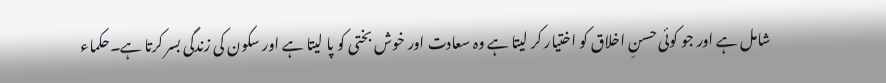شامل ہے اور جو کوئی حسنِ اخلاق کو اختیار کر لیتا ہے وہ سعادت اور خوش بختی کو پا لیتا ہے اور سکون کی زندگی بسر کرتا ہے۔حکماء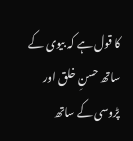کا قول ہے کہ بیوی کے ساتھ حسنِ خلق اور پڑوسی کے ساتھ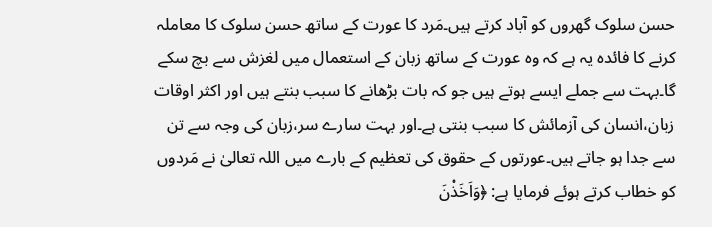حسن سلوک گھروں کو آباد کرتے ہیں۔مَرد کا عورت کے ساتھ حسن سلوک کا معاملہ کرنے کا فائدہ یہ ہے کہ وہ عورت کے ساتھ زبان کے استعمال میں لغزش سے بچ سکے گا۔بہت سے جملے ایسے ہوتے ہیں جو کہ بات بڑھانے کا سبب بنتے ہیں اور اکثر اوقات زبان،انسان کی آزمائش کا سبب بنتی ہے۔اور بہت سارے سر،زبان کی وجہ سے تن سے جدا ہو جاتے ہیں۔عورتوں کے حقوق کی تعظیم کے بارے میں اللہ تعالیٰ نے مَردوں کو خطاب کرتے ہوئے فرمایا ہے: ﴿وَاَخَذْنَ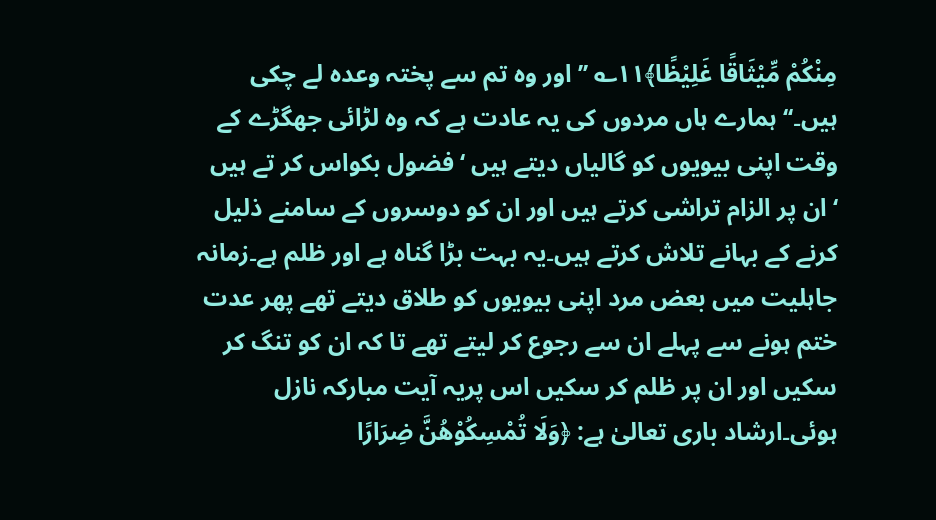مِنْکُمْ مِّیْثَاقًا غَلِیْظًا﴾۱۱؎ ’’اور وہ تم سے پختہ وعدہ لے چکی ہیں۔‘‘ ہمارے ہاں مردوں کی یہ عادت ہے کہ وہ لڑائی جھگڑے کے وقت اپنی بیویوں کو گالیاں دیتے ہیں ‘فضول بکواس کر تے ہیں ‘ان پر الزام تراشی کرتے ہیں اور ان کو دوسروں کے سامنے ذلیل کرنے کے بہانے تلاش کرتے ہیں۔یہ بہت بڑا گناہ ہے اور ظلم ہے۔زمانہ جاہلیت میں بعض مرد اپنی بیویوں کو طلاق دیتے تھے پھر عدت ختم ہونے سے پہلے ان سے رجوع کر لیتے تھے تا کہ ان کو تنگ کر سکیں اور ان پر ظلم کر سکیں اس پریہ آیت مبارکہ نازل ہوئی۔ارشاد باری تعالیٰ ہے: ﴿وَلَا تُمْسِکُوْھُنَّ ضِرَارًا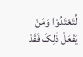لِّتَعْتَدُوْا وَمَنْ یَفْعَلْ ذٰلِکَ فَقَدْ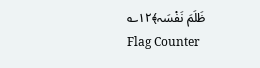ظَلَمَ نَفْسَہ﴾۱۲؎
Flag Counter